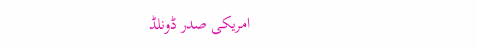امریکی صدر ڈونلڈ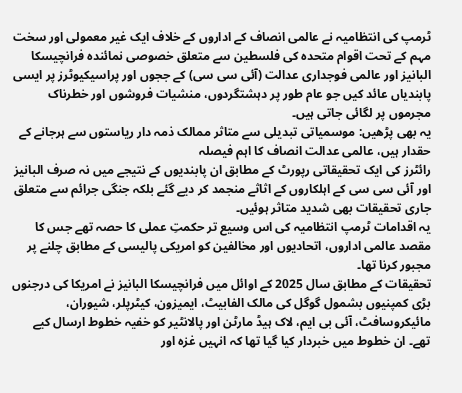ٹرمپ کی انتظامیہ نے عالمی انصاف کے اداروں کے خلاف ایک غیر معمولی اور سخت مہم کے تحت اقوام متحدہ کی فلسطین سے متعلق خصوصی نمائندہ فرانچیسکا البانیز اور عالمی فوجداری عدالت (آئی سی سی) کے ججوں اور پراسیکیوٹرز پر ایسی پابندیاں عائد کیں جو عام طور پر دہشتگردوں، منشیات فروشوں اور خطرناک مجرموں پر لگائی جاتی ہیں۔
یہ بھی پڑھیں: موسمیاتی تبدیلی سے متاثر ممالک ذمہ دار ریاستوں سے ہرجانے کے حقدار ہیں، عالمی عدالت انصاف کا اہم فیصلہ
رائٹرز کی ایک تحقیقاتی رپورٹ کے مطابق ان پابندیوں کے نتیجے میں نہ صرف البانیز اور آئی سی سی کے اہلکاروں کے اثاثے منجمد کر دیے گئے بلکہ جنگی جرائم سے متعلق جاری تحقیقات بھی شدید متاثر ہوئیں۔
یہ اقدامات ٹرمپ انتظامیہ کی اس وسیع تر حکمتِ عملی کا حصہ تھے جس کا مقصد عالمی اداروں، اتحادیوں اور مخالفین کو امریکی پالیسی کے مطابق چلنے پر مجبور کرنا تھا۔
تحقیقات کے مطابق سال 2025 کے اوائل میں فرانچیسکا البانیز نے امریکا کی درجنوں بڑی کمپنیوں بشمول گوگل کی مالک الفابیٹ، ایمیزون، کیٹرپلر، شیوران، مائیکروسافٹ، آئی بی ایم، لاک ہیڈ مارٹن اور پالانٹیر کو خفیہ خطوط ارسال کیے تھے۔ ان خطوط میں خبردار کیا گیا تھا کہ انہیں غزہ اور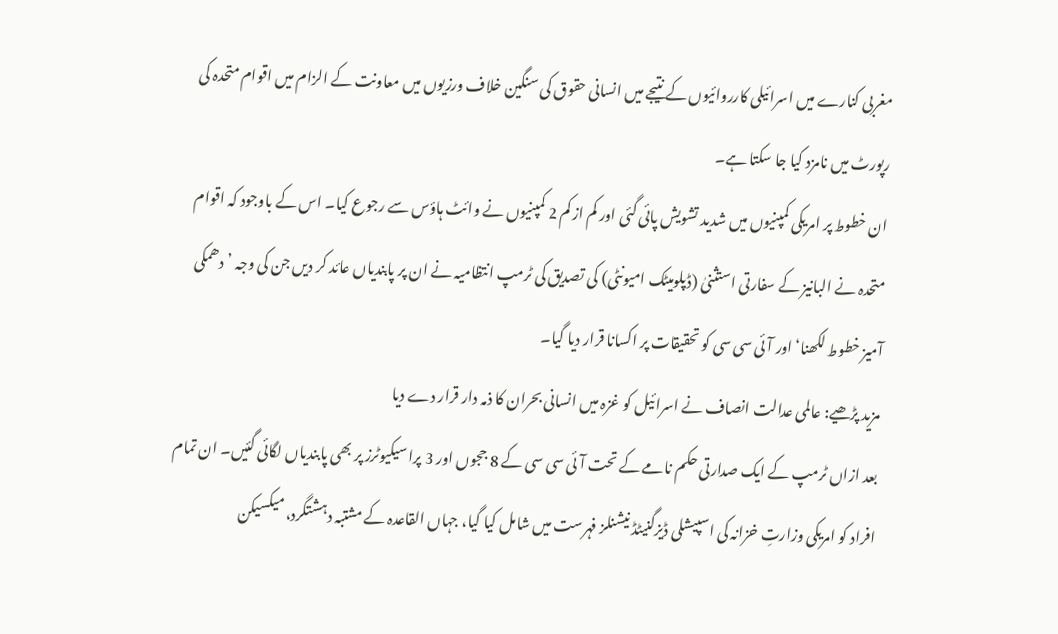مغربی کنارے میں اسرائیلی کارروائیوں کے نتیجے میں انسانی حقوق کی سنگین خلاف ورزیوں میں معاونت کے الزام میں اقوام متحدہ کی رپورٹ میں نامزد کیا جا سکتا ہے۔
ان خطوط پر امریکی کمپنیوں میں شدید تشویش پائی گئی اور کم از کم 2 کمپنیوں نے وائٹ ہاؤس سے رجوع کیا۔ اس کے باوجود کہ اقوام متحدہ نے البانیز کے سفارتی استثنیٰ (ڈپلومیٹک امیونٹی) کی تصدیق کی ٹرمپ انتظامیہ نے ان پر پابندیاں عائد کر دیں جن کی وجہ ’دھمکی آمیز خطوط لکھنا‘ اور آئی سی سی کو تحقیقات پر اکسانا قرار دیا گیا۔
مزید پڑھیے: عالمی عدالت انصاف نے اسرائیل کو غزہ میں انسانی بحران کا ذمہ دار قرار دے دیا
بعد ازاں ٹرمپ کے ایک صدارتی حکم نامے کے تحت آئی سی سی کے 8 ججوں اور 3 پراسیکیوٹرز پر بھی پابندیاں لگائی گئیں۔ ان تمام افراد کو امریکی وزارتِ خزانہ کی اسپیشلی ڈیزگنیٹڈ نیشنلز فہرست میں شامل کیا گیا، جہاں القاعدہ کے مشتبہ دہشتگرد، میکسیکن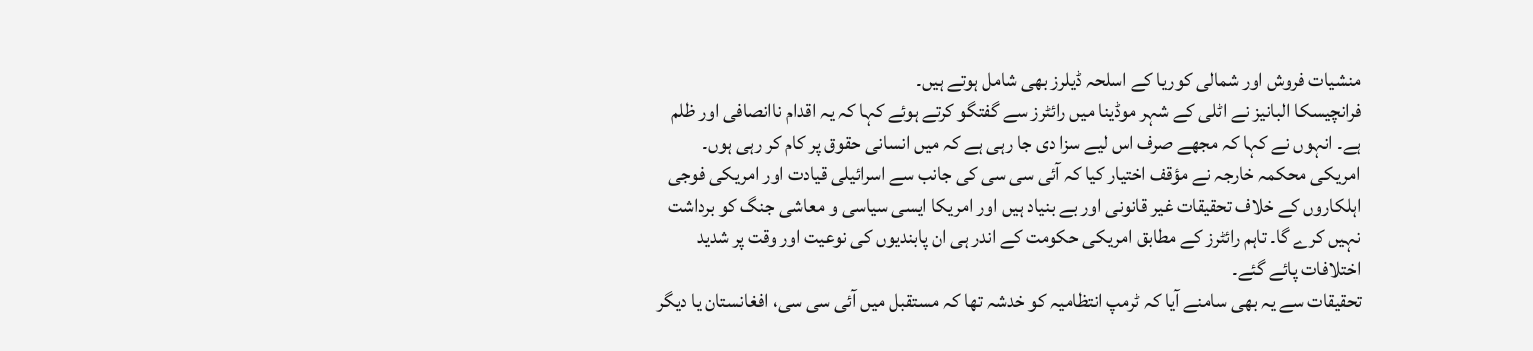منشیات فروش اور شمالی کوریا کے اسلحہ ڈیلرز بھی شامل ہوتے ہیں۔
فرانچیسکا البانیز نے اٹلی کے شہر موڈینا میں رائٹرز سے گفتگو کرتے ہوئے کہا کہ یہ اقدام ناانصافی اور ظلم ہے۔ انہوں نے کہا کہ مجھے صرف اس لیے سزا دی جا رہی ہے کہ میں انسانی حقوق پر کام کر رہی ہوں۔
امریکی محکمہ خارجہ نے مؤقف اختیار کیا کہ آئی سی سی کی جانب سے اسرائیلی قیادت اور امریکی فوجی اہلکاروں کے خلاف تحقیقات غیر قانونی اور بے بنیاد ہیں اور امریکا ایسی سیاسی و معاشی جنگ کو برداشت نہیں کرے گا۔ تاہم رائٹرز کے مطابق امریکی حکومت کے اندر ہی ان پابندیوں کی نوعیت اور وقت پر شدید اختلافات پائے گئے۔
تحقیقات سے یہ بھی سامنے آیا کہ ٹرمپ انتظامیہ کو خدشہ تھا کہ مستقبل میں آئی سی سی، افغانستان یا دیگر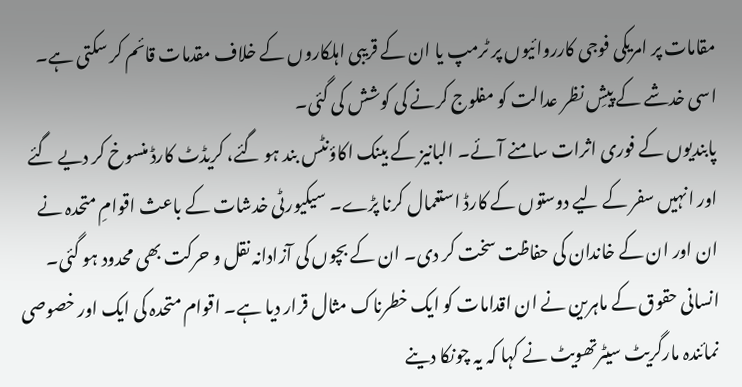مقامات پر امریکی فوجی کارروائیوں پر ٹرمپ یا ان کے قریبی اہلکاروں کے خلاف مقدمات قائم کر سکتی ہے۔ اسی خدشے کے پیشِ نظر عدالت کو مفلوج کرنے کی کوشش کی گئی۔
پابندیوں کے فوری اثرات سامنے آئے۔ البانیز کے بینک اکاؤنٹس بند ہو گئے، کریڈٹ کارڈ منسوخ کر دیے گئے اور انہیں سفر کے لیے دوستوں کے کارڈ استعمال کرنا پڑے۔ سیکیورٹی خدشات کے باعث اقوامِ متحدہ نے ان اور ان کے خاندان کی حفاظت سخت کر دی۔ ان کے بچوں کی آزادانہ نقل و حرکت بھی محدود ہو گئی۔
انسانی حقوق کے ماہرین نے ان اقدامات کو ایک خطرناک مثال قرار دیا ہے۔ اقوام متحدہ کی ایک اور خصوصی نمائندہ مارگریٹ سیٹرتھویٹ نے کہا کہ یہ چونکا دینے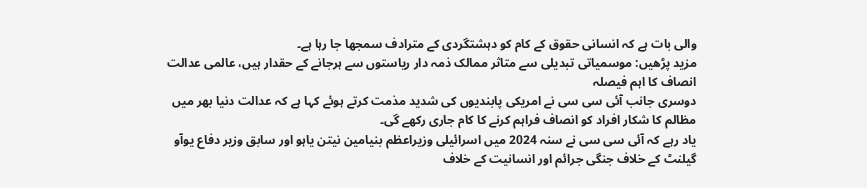والی بات ہے کہ انسانی حقوق کے کام کو دہشتگردی کے مترادف سمجھا جا رہا ہے۔
مزید پڑھیں: موسمیاتی تبدیلی سے متاثر ممالک ذمہ دار ریاستوں سے ہرجانے کے حقدار ہیں، عالمی عدالت انصاف کا اہم فیصلہ
دوسری جانب آئی سی سی نے امریکی پابندیوں کی شدید مذمت کرتے ہوئے کہا ہے کہ عدالت دنیا بھر میں مظالم کا شکار افراد کو انصاف فراہم کرنے کا کام جاری رکھے گی۔
یاد رہے کہ آئی سی سی نے سنہ 2024 میں اسرائیلی وزیراعظم بنیامین نیتن یاہو اور سابق وزیر دفاع یوآو گیلنٹ کے خلاف جنگی جرائم اور انسانیت کے خلاف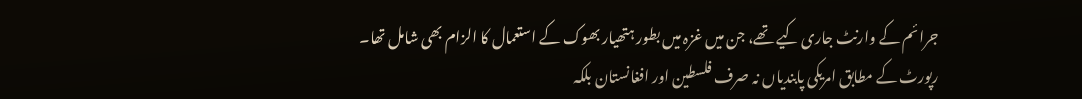جرائم کے وارنٹ جاری کیے تھے، جن میں غزہ میں بطور ہتھیار بھوک کے استعمال کا الزام بھی شامل تھا۔
رپورٹ کے مطابق امریکی پابندیاں نہ صرف فلسطین اور افغانستان بلکہ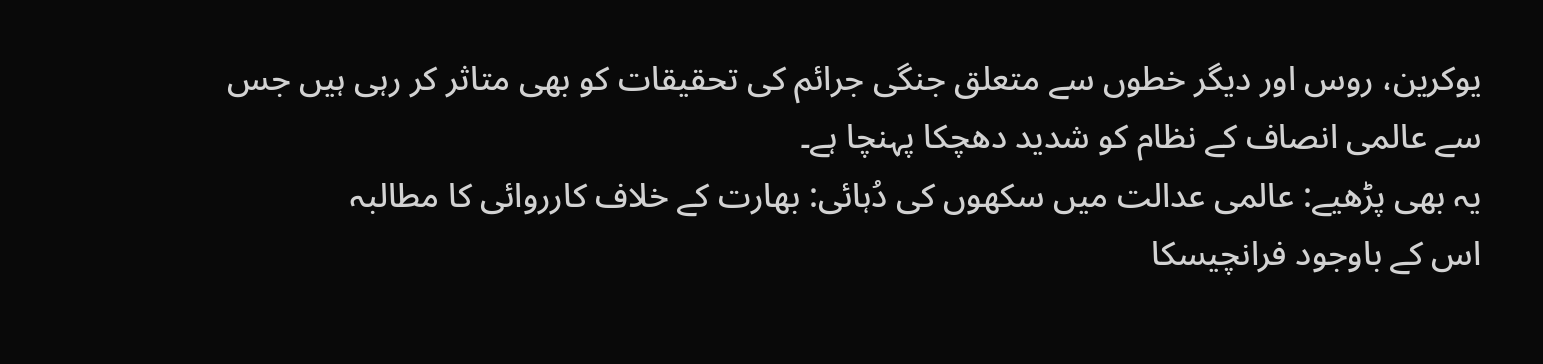یوکرین، روس اور دیگر خطوں سے متعلق جنگی جرائم کی تحقیقات کو بھی متاثر کر رہی ہیں جس سے عالمی انصاف کے نظام کو شدید دھچکا پہنچا ہے۔
یہ بھی پڑھیے: عالمی عدالت میں سکھوں کی دُہائی: بھارت کے خلاف کارروائی کا مطالبہ
اس کے باوجود فرانچیسکا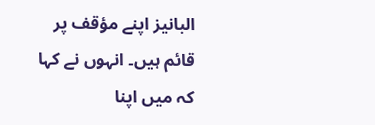البانیز اپنے مؤقف پر قائم ہیں۔ انہوں نے کہا کہ میں اپنا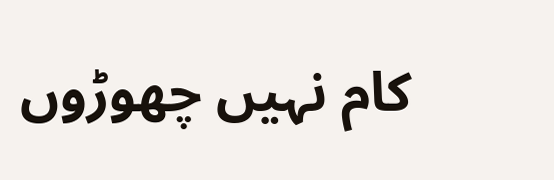کام نہیں چھوڑوں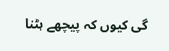گی کیوں کہ پیچھے ہٹنا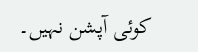کوئی آپشن نہیں۔